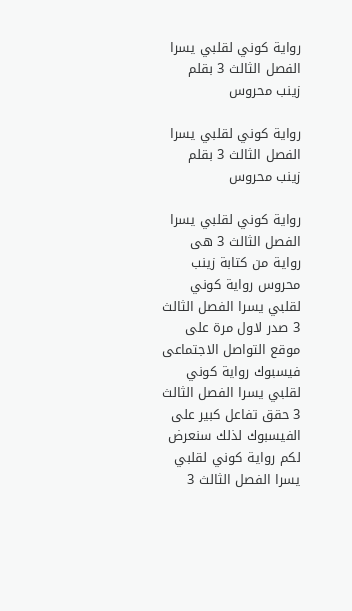رواية كوني لقلبي يسرا الفصل الثالث 3 بقلم زينب محروس

رواية كوني لقلبي يسرا الفصل الثالث 3 بقلم زينب محروس

رواية كوني لقلبي يسرا الفصل الثالث 3 هى رواية من كتابة زينب محروس رواية كوني لقلبي يسرا الفصل الثالث 3 صدر لاول مرة على موقع التواصل الاجتماعى فيسبوك رواية كوني لقلبي يسرا الفصل الثالث 3 حقق تفاعل كبير على الفيسبوك لذلك سنعرض لكم رواية كوني لقلبي يسرا الفصل الثالث 3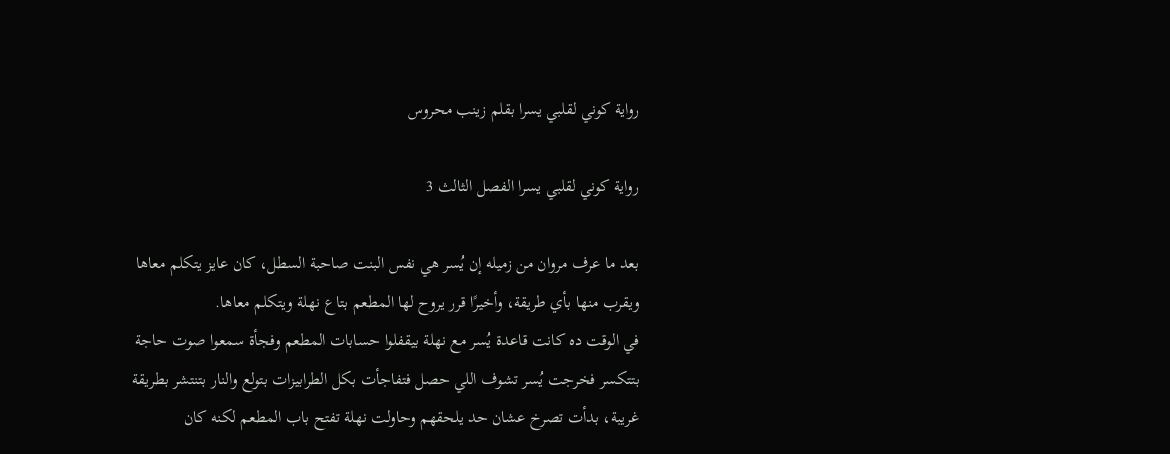رواية كوني لقلبي يسرا بقلم زينب محروس

رواية كوني لقلبي يسرا الفصل الثالث 3

بعد ما عرف مروان من زميله إن يُسر هي نفس البنت صاحبة السطل، كان عايز يتكلم معاها ويقرب منها بأي طريقة، وأخيرًا قرر يروح لها المطعم بتاع نهلة ويتكلم معاها.
في الوقت ده كانت قاعدة يُسر مع نهلة بيقفلوا حسابات المطعم وفجأة سمعوا صوت حاجة بتتكسر فخرجت يُسر تشوف اللي حصل فتفاجأت بكل الطرابيزات بتولع والنار بتنتشر بطريقة غريبة، بدأت تصرخ عشان حد يلحقهم وحاولت نهلة تفتح باب المطعم لكنه كان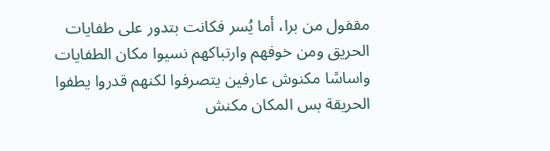مقفول من برا، أما يُسر فكانت بتدور على طفايات الحريق ومن خوفهم وارتباكهم نسيوا مكان الطفايات واساسًا مكنوش عارفين يتصرفوا لكنهم قدروا يطفوا الحريقة بس المكان مكنش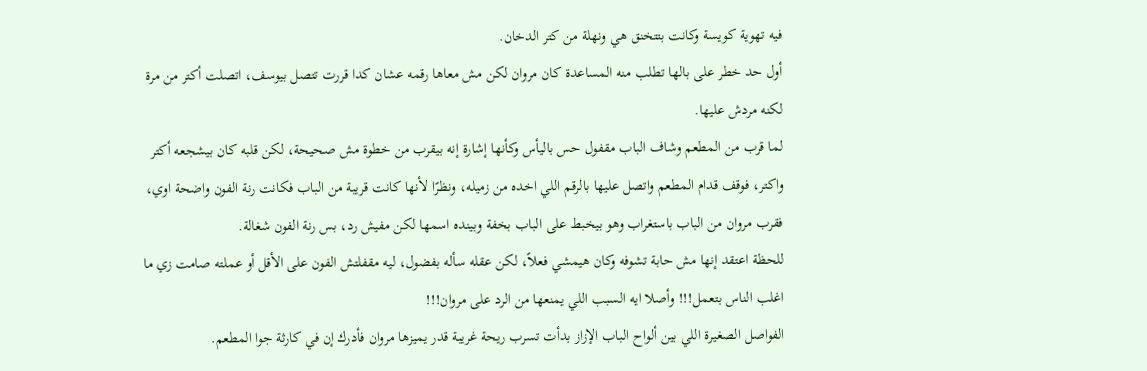فيه تهوية كويسة وكانت بتتخنق هي ونهلة من كتر الدخان.
أول حد خطر على بالها تطلب منه المساعدة كان مروان لكن مش معاها رقمه عشان كدا قررت تتصل بيوسف، اتصلت أكتر من مرة لكنه مردش عليها.
لما قرب من المطعم وشاف الباب مقفول حس باليأس وكأنها إشارة إنه بيقرب من خطوة مش صحيحة، لكن قلبه كان بيشجعه أكتر واكتر، فوقف قدام المطعم واتصل عليها بالرقم اللي اخده من زميله، ونظرًا لأنها كانت قريبة من الباب فكانت رنة الفون واضحة اوي، فقرب مروان من الباب باستغراب وهو بيخبط على الباب بخفة وبينده اسمها لكن مفيش رد، بس رنة الفون شغالة.
للحظة اعتقد إنها مش حابة تشوفه وكان هيمشي فعلاً، لكن عقله سأله بفضول، ليه مقفلتش الفون على الأقل أو عملته صامت زي ما اغلب الناس بتعمل!!! وأصلا ايه السبب اللي يمنعها من الرد على مروان!!!
الفواصل الصغيرة اللي بين ألواح الباب الإزاز بدأت تسرب ريحة غريبة قدر يميزها مروان فأدرك إن في كارثة جوا المطعم.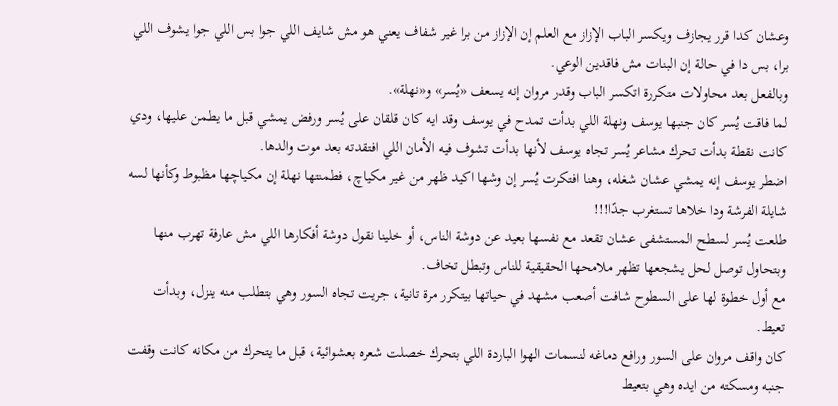وعشان كدا قرر يجازف ويكسر الباب الإزاز مع العلم إن الإزاز من برا غير شفاف يعني هو مش شايف اللي جوا بس اللي جوا يشوف اللي برا، بس دا في حالة إن البنات مش فاقدين الوعي.
وبالفعل بعد محاولات متكررة اتكسر الباب وقدر مروان إنه يسعف «يُسر» و«نهلة».
لما فاقت يُسر كان جنبها يوسف ونهلة اللي بدأت تمدح في يوسف وقد ايه كان قلقان على يُسر ورفض يمشي قبل ما يطمن عليها، ودي كانت نقطة بدأت تحرك مشاعر يُسر تجاه يوسف لأنها بدأت تشوف فيه الأمان اللي افتقدته بعد موت والدها.
اضطر يوسف إنه يمشي عشان شغله، وهنا افتكرت يُسر إن وشها اكيد ظهر من غير مكياچ، فطمنتها نهلة إن مكياچها مظبوط وكأنها لسه شايلة الفرشة ودا خلاها تستغرب جدًا!!!
طلعت يُسر لسطح المستشفى عشان تقعد مع نفسها بعيد عن دوشة الناس، أو خلينا نقول دوشة أفكارها اللي مش عارفة تهرب منها وبتحاول توصل لحل يشجعها تظهر ملامحها الحقيقية للناس وتبطل تخاف.
مع أول خطوة لها على السطوح شافت أصعب مشهد في حياتها بيتكرر مرة تانية، جريت تجاه السور وهي بتطلب منه ينزل، وبدأت تعيط.
كان واقف مروان على السور ورافع دماغه لنسمات الهوا الباردة اللي بتحرك خصلت شعره بعشوائية، قبل ما يتحرك من مكانه كانت وقفت جنبه ومسكته من ايده وهي بتعيط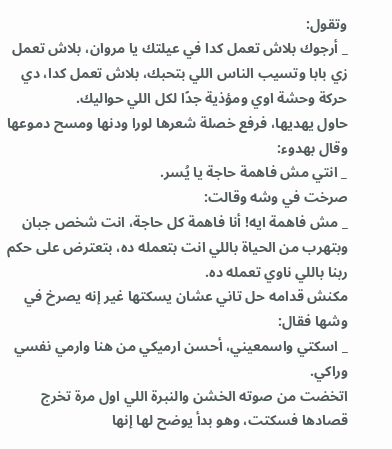وتقول:
_ أرجوك بلاش تعمل كدا في عيلتك يا مروان، بلاش تعمل زي بابا وتسيب الناس اللي بتحبك، بلاش تعمل كدا، دي حركة وحشة اوي ومؤذية جدًا لكل اللي حواليك.
حاول يهديها، فرفع خصلة شعرها لورا ودنها ومسح دموعها وقال بهدوء:
_ انتي مش فاهمة حاجة يا يُسر.
صرخت في وشه وقالت:
_ مش فاهمة ايه! أنا فاهمة كل حاجة، انت شخص جبان وبتهرب من الحياة باللي انت بتعمله ده، بتعترض على حكم ربنا باللي ناوي تعمله ده.
مكنش قدامه حل تاني عشان يسكتها غير إنه يصرخ في وشها فقال:
_ اسكتي واسمعيني، أحسن ارميكي من هنا وارمي نفسي وراكي.
اتخضت من صوته الخشن والنبرة اللي اول مرة تخرج قصادها فسكتت، وهو بدأ يوضح لها إنها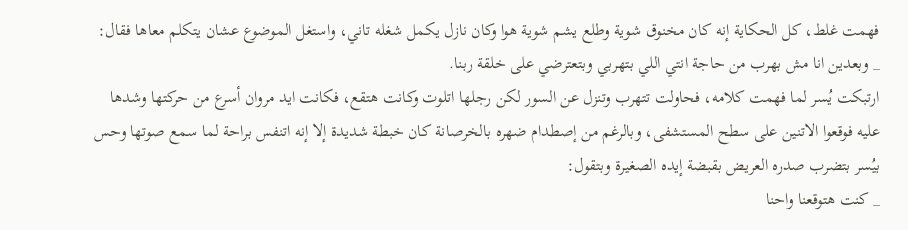فهمت غلط، كل الحكاية إنه كان مخنوق شوية وطلع يشم شوية هوا وكان نازل يكمل شغله تاني، واستغل الموضوع عشان يتكلم معاها فقال:
_ وبعدين انا مش بهرب من حاجة انتي اللي بتهربي وبتعترضي على خلقة ربنا.
ارتبكت يُسر لما فهمت كلامه، فحاولت تتهرب وتنزل عن السور لكن رجلها اتلوت وكانت هتقع، فكانت ايد مروان أسرع من حركتها وشدها عليه فوقعوا الاتنين على سطح المستشفى، وبالرغم من إصطدام ضهره بالخرصانة كان خبطة شديدة إلا إنه اتنفس براحة لما سمع صوتها وحس بيُسر بتضرب صدره العريض بقبضة إيده الصغيرة وبتقول:
_ كنت هتوقعنا واحنا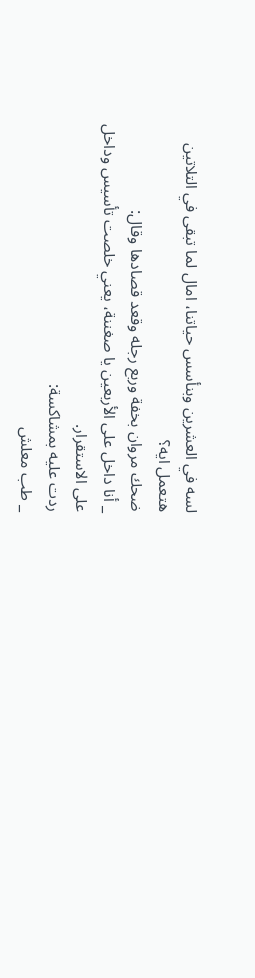لسه في العشرين وبنأسس حياتنا، امال لما تبقى في التلاتين هتعمل ايه؟
ضحك مروان بخفة وربع رجله وقعد قصادها وقال:
_ أنا داخل على الأربعين يا صغننة، يعني خلصت تأسيس وداخل على الاستقرار.
ردت عليه بمشاكسة:
_ طب معلش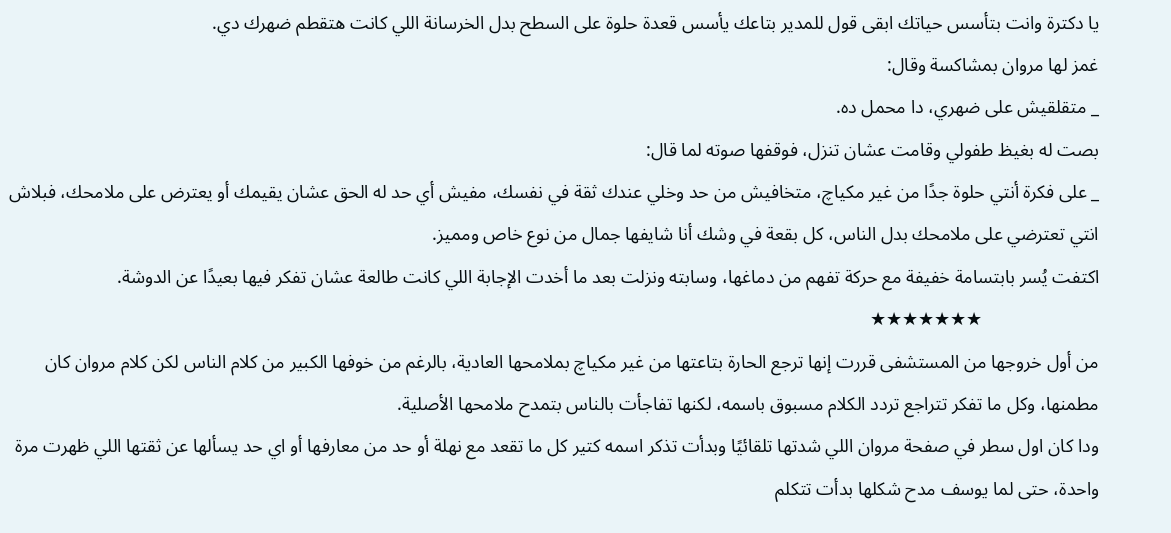يا دكترة وانت بتأسس حياتك ابقى قول للمدير بتاعك يأسس قعدة حلوة على السطح بدل الخرسانة اللي كانت هتقطم ضهرك دي.
غمز لها مروان بمشاكسة وقال:
_ متقلقيش على ضهري، دا محمل ده.
بصت له بغيظ طفولي وقامت عشان تنزل، فوقفها صوته لما قال:
_ على فكرة أنتي حلوة جدًا من غير مكياچ، متخافيش من حد وخلي عندك ثقة في نفسك، مفيش أي حد له الحق عشان يقيمك أو يعترض على ملامحك، فبلاش انتي تعترضي على ملامحك بدل الناس، كل بقعة في وشك أنا شايفها جمال من نوع خاص ومميز.
اكتفت يُسر بابتسامة خفيفة مع حركة تفهم من دماغها، وسابته ونزلت بعد ما أخدت الإجابة اللي كانت طالعة عشان تفكر فيها بعيدًا عن الدوشة.
                         ★★★★★★★
من أول خروجها من المستشفى قررت إنها ترجع الحارة بتاعتها من غير مكياچ بملامحها العادية، بالرغم من خوفها الكبير من كلام الناس لكن كلام مروان كان مطمنها، وكل ما تفكر تتراجع تردد الكلام مسبوق باسمه، لكنها تفاجأت بالناس بتمدح ملامحها الأصلية.
ودا كان اول سطر في صفحة مروان اللي شدتها تلقائيًا وبدأت تذكر اسمه كتير كل ما تقعد مع نهلة أو حد من معارفها أو اي حد يسألها عن ثقتها اللي ظهرت مرة واحدة، حتى لما يوسف مدح شكلها بدأت تتكلم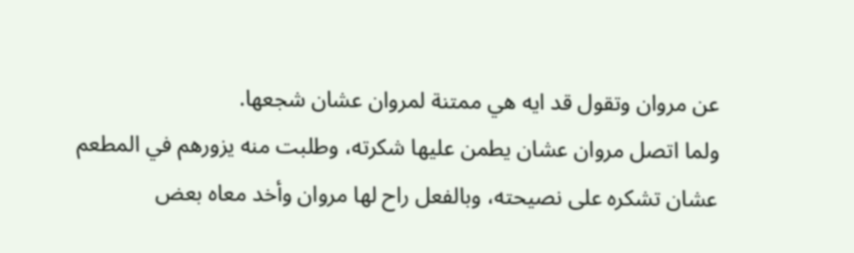عن مروان وتقول قد ايه هي ممتنة لمروان عشان شجعها.
ولما اتصل مروان عشان يطمن عليها شكرته، وطلبت منه يزورهم في المطعم عشان تشكره على نصيحته، وبالفعل راح لها مروان وأخد معاه بعض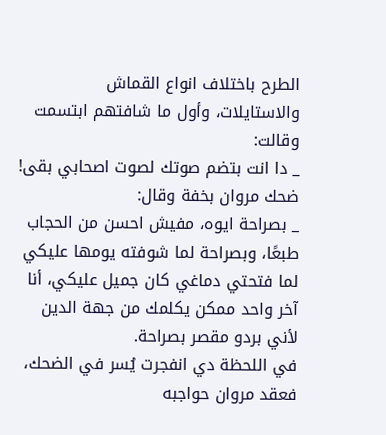الطرح باختلاف انواع القماش والاستايلات، وأول ما شافتهم ابتسمت وقالت:
_ دا انت بتضم صوتك لصوت اصحابي بقى!
ضحك مروان بخفة وقال:
_ بصراحة ايوه، مفيش احسن من الحجاب طبعًا، وبصراحة لما شوفته يومها عليكي لما فتحتي دماغي كان جميل عليكي، أنا آخر واحد ممكن يكلمك من جهة الدين لأني بردو مقصر بصراحة.
في اللحظة دي انفجرت يُسر في الضحك، فعقد مروان حواجبه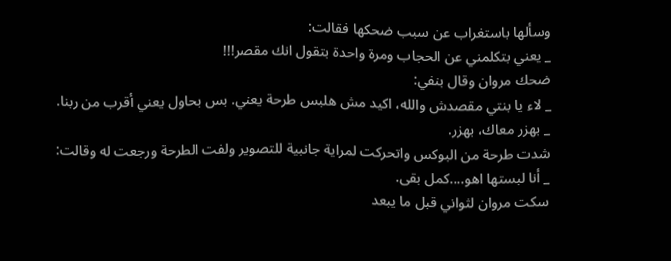وسألها باستغراب عن سبب ضحكها فقالت:
_ يعني بتكلمني عن الحجاب ومرة واحدة بتقول انك مقصر!!!
ضحك مروان وقال بنفي:
_ لاء يا بنتي مقصدش والله، اكيد مش هلبس طرحة يعني. بس بحاول يعني أقرب من ربنا.
_ بهزر معاك، بهزر.
شدت طرحة من البوكس واتحركت لمراية جانبية للتصوير ولفت الطرحة ورجعت له وقالت:
_ أنا لبستها اهو....كمل بقى.
سكت مروان لثواني قبل ما يبعد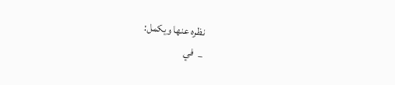نظره عنها ويكمل:
_  في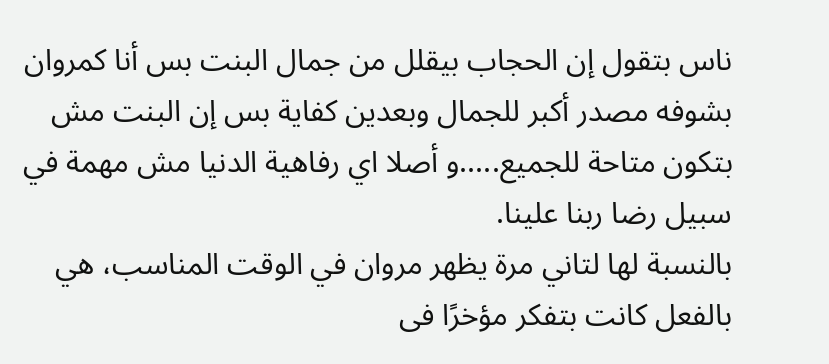ناس بتقول إن الحجاب بيقلل من جمال البنت بس أنا كمروان بشوفه مصدر أكبر للجمال وبعدين كفاية بس إن البنت مش بتكون متاحة للجميع.....و أصلا اي رفاهية الدنيا مش مهمة في سبيل رضا ربنا علينا.
بالنسبة لها لتاني مرة يظهر مروان في الوقت المناسب، هي بالفعل كانت بتفكر مؤخرًا فى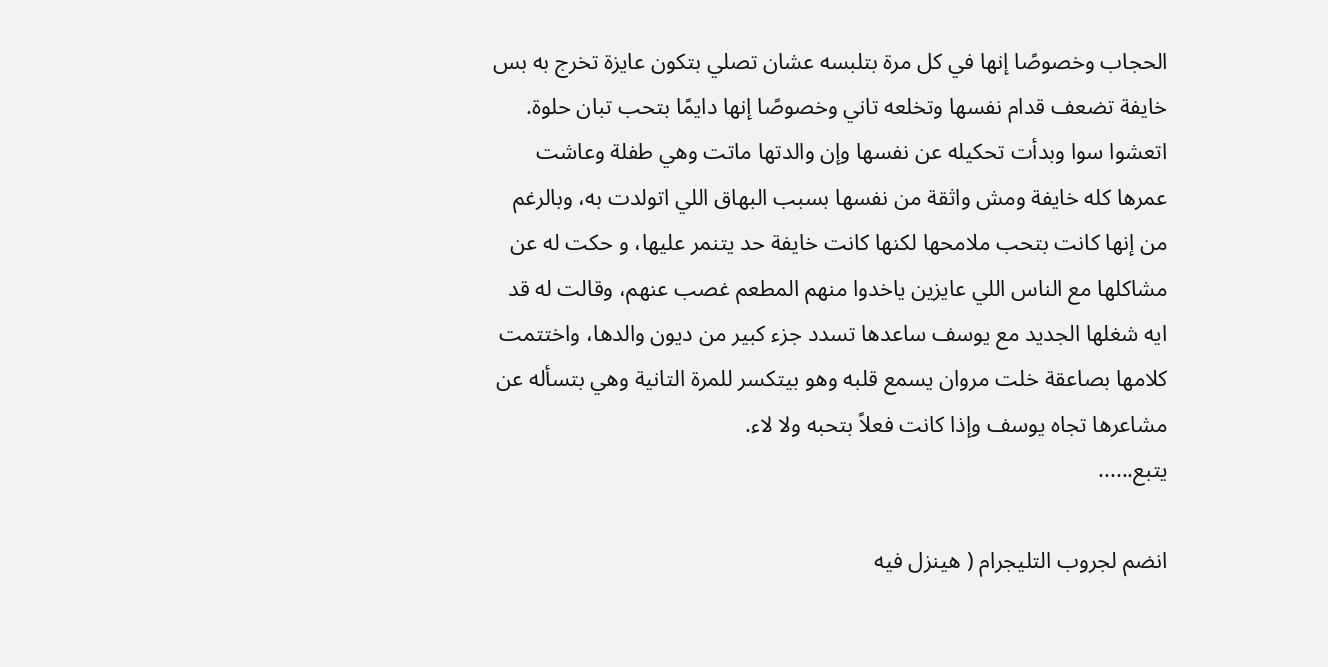الحجاب وخصوصًا إنها في كل مرة بتلبسه عشان تصلي بتكون عايزة تخرج به بس خايفة تضعف قدام نفسها وتخلعه تاني وخصوصًا إنها دايمًا بتحب تبان حلوة.
اتعشوا سوا وبدأت تحكيله عن نفسها وإن والدتها ماتت وهي طفلة وعاشت عمرها كله خايفة ومش واثقة من نفسها بسبب البهاق اللي اتولدت به، وبالرغم من إنها كانت بتحب ملامحها لكنها كانت خايفة حد يتنمر عليها، و حكت له عن مشاكلها مع الناس اللي عايزين ياخدوا منهم المطعم غصب عنهم، وقالت له قد ايه شغلها الجديد مع يوسف ساعدها تسدد جزء كبير من ديون والدها، واختتمت كلامها بصاعقة خلت مروان يسمع قلبه وهو بيتكسر للمرة التانية وهي بتسأله عن مشاعرها تجاه يوسف وإذا كانت فعلاً بتحبه ولا لاء.
يتبع......

انضم لجروب التليجرام ( هينزل فيه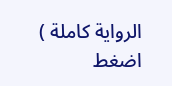الرواية كاملة ) اضغط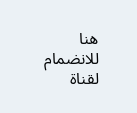هنا
للانضمام لقناة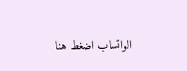الواتساب اضغط هنا